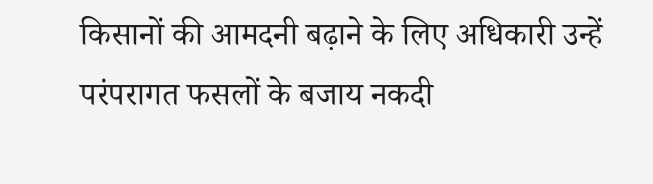किसानों की आमदनी बढ़ाने के लिए अधिकारी उन्हें परंपरागत फसलों के बजाय नकदी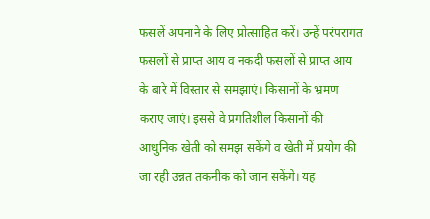फसलें अपनाने के लिए प्रोत्साहित करें। उन्हें परंपरागत फसलों से प्राप्त आय व नकदी फसलों से प्राप्त आय के बारे में विस्तार से समझाएं। किसानों के भ्रमण कराए जाएं। इससे वे प्रगतिशील किसानों की आधुनिक खेती को समझ सकेंगे व खेती में प्रयोग की जा रही उन्नत तकनीक को जान सकेंगे। यह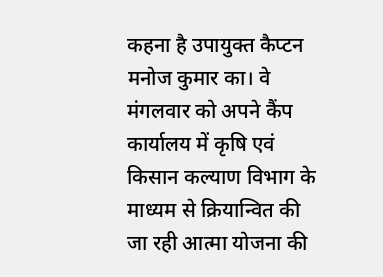कहना है उपायुक्त कैप्टन मनोज कुमार का। वे मंगलवार को अपने कैंप कार्यालय में कृषि एवं किसान कल्याण विभाग के माध्यम से क्रियान्वित की जा रही आत्मा योजना की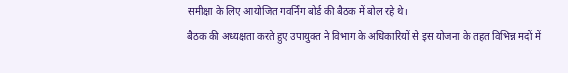समीक्षा के लिए आयोजित गवर्निंग बोर्ड की बैठक में बोल रहे थे।
बैठक की अध्यक्षता करते हुए उपायुक्त ने विभाग के अधिकारियों से इस योजना के तहत विभिन्न मदों में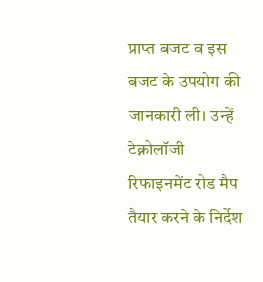प्राप्त बजट व इस बजट के उपयोग की जानकारी ली। उन्हें टेक्नोलॉजी रिफाइनमेंट रोड मैप तैयार करने के निर्देश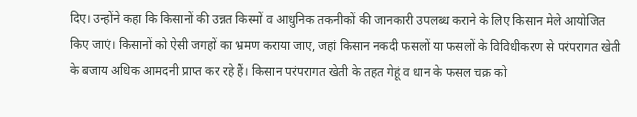दिए। उन्होंने कहा कि किसानों की उन्नत किस्मों व आधुनिक तकनीकों की जानकारी उपलब्ध कराने के लिए किसान मेले आयोजित किए जाएं। किसानों को ऐसी जगहों का भ्रमण कराया जाए, जहां किसान नकदी फसलों या फसलों के विविधीकरण से परंपरागत खेती के बजाय अधिक आमदनी प्राप्त कर रहे हैं। किसान परंपरागत खेती के तहत गेहूं व धान के फसल चक्र को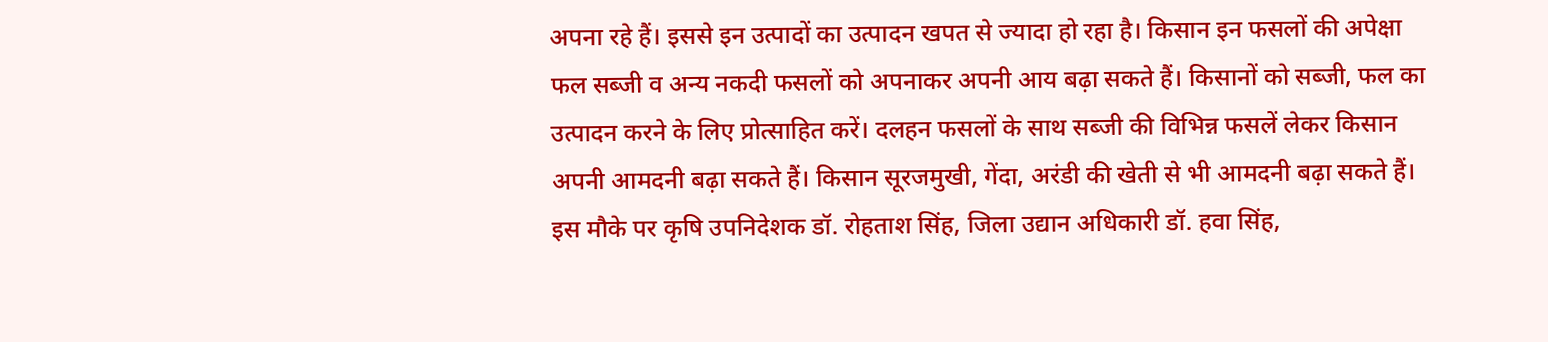अपना रहे हैं। इससे इन उत्पादों का उत्पादन खपत से ज्यादा हो रहा है। किसान इन फसलों की अपेक्षा फल सब्जी व अन्य नकदी फसलों को अपनाकर अपनी आय बढ़ा सकते हैं। किसानों को सब्जी, फल का उत्पादन करने के लिए प्रोत्साहित करें। दलहन फसलों के साथ सब्जी की विभिन्न फसलें लेकर किसान अपनी आमदनी बढ़ा सकते हैं। किसान सूरजमुखी, गेंदा, अरंडी की खेती से भी आमदनी बढ़ा सकते हैं। इस मौके पर कृषि उपनिदेशक डॉ. रोहताश सिंह, जिला उद्यान अधिकारी डॉ. हवा सिंह,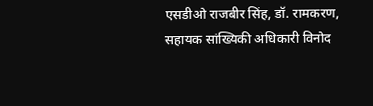एसडीओ राजबीर सिंह, डॉ. रामकरण, सहायक सांख्यिकी अधिकारी विनोद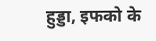हुड्डा, इफको के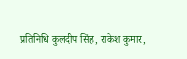प्रतिनिधि कुलदीप सिंह, राकेश कुमार,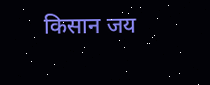किसान जय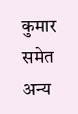कुमार समेत अन्य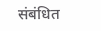संबंधित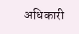अधिकारी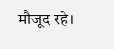मौजूद रहे।